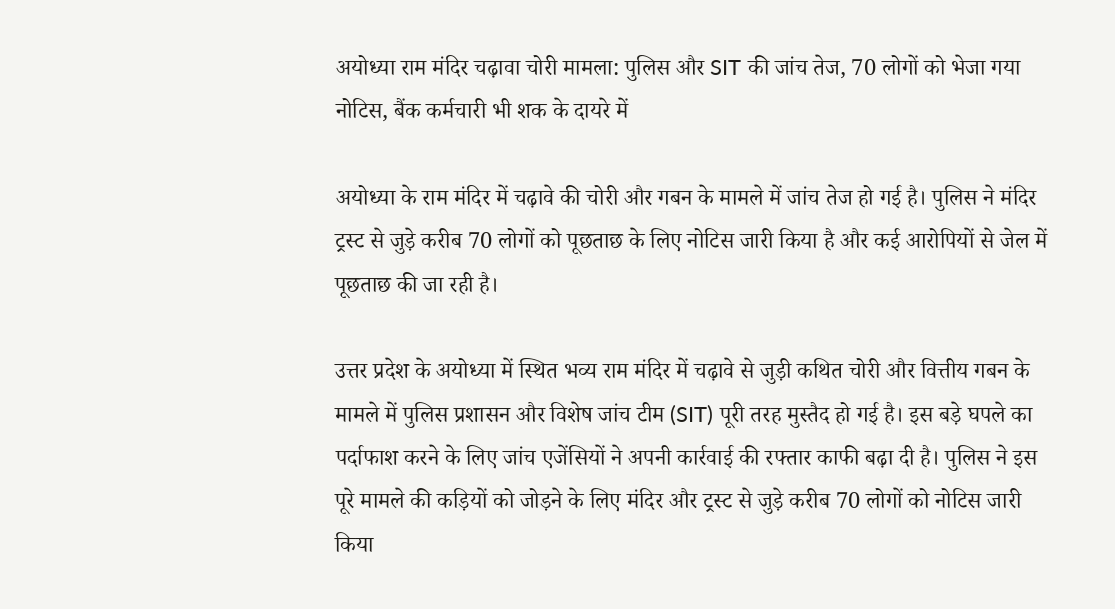अयोध्या राम मंदिर चढ़ावा चोरी मामला: पुलिस और SIT की जांच तेज, 70 लोगों को भेजा गया नोटिस, बैंक कर्मचारी भी शक के दायरे में

अयोध्या के राम मंदिर में चढ़ावे की चोरी और गबन के मामले में जांच तेज हो गई है। पुलिस ने मंदिर ट्रस्ट से जुड़े करीब 70 लोगों को पूछताछ के लिए नोटिस जारी किया है और कई आरोपियों से जेल में पूछताछ की जा रही है।

उत्तर प्रदेश के अयोध्या में स्थित भव्य राम मंदिर में चढ़ावे से जुड़ी कथित चोरी और वित्तीय गबन के मामले में पुलिस प्रशासन और विशेष जांच टीम (SIT) पूरी तरह मुस्तैद हो गई है। इस बड़े घपले का पर्दाफाश करने के लिए जांच एजेंसियों ने अपनी कार्रवाई की रफ्तार काफी बढ़ा दी है। पुलिस ने इस पूरे मामले की कड़ियों को जोड़ने के लिए मंदिर और ट्रस्ट से जुड़े करीब 70 लोगों को नोटिस जारी किया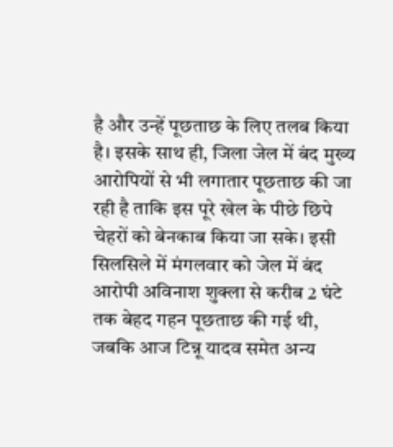है और उन्हें पूछताछ के लिए तलब किया है। इसके साथ ही, जिला जेल में बंद मुख्य आरोपियों से भी लगातार पूछताछ की जा रही है ताकि इस पूरे खेल के पीछे छिपे चेहरों को बेनकाब किया जा सके। इसी सिलसिले में मंगलवार को जेल में बंद आरोपी अविनाश शुक्ला से करीब 2 घंटे तक बेहद गहन पूछताछ की गई थी, जबकि आज टिन्नू यादव समेत अन्य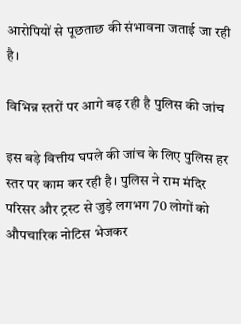आरोपियों से पूछताछ की संभावना जताई जा रही है।

विभिन्न स्तरों पर आगे बढ़ रही है पुलिस की जांच

इस बड़े वित्तीय घपले की जांच के लिए पुलिस हर स्तर पर काम कर रही है। पुलिस ने राम मंदिर परिसर और ट्रस्ट से जुड़े लगभग 70 लोगों को औपचारिक नोटिस भेजकर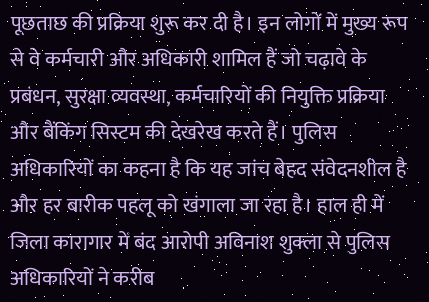पूछताछ की प्रक्रिया शुरू कर दी है। इन लोगों में मुख्य रूप से वे कर्मचारी और अधिकारी शामिल हैं जो चढ़ावे के प्रबंधन, सुरक्षा व्यवस्था, कर्मचारियों की नियुक्ति प्रक्रिया और बैंकिंग सिस्टम की देखरेख करते हैं। पुलिस अधिकारियों का कहना है कि यह जांच बेहद संवेदनशील है और हर बारीक पहलू को खंगाला जा रहा है। हाल ही में जिला कारागार में बंद आरोपी अविनाश शुक्ला से पुलिस अधिकारियों ने करीब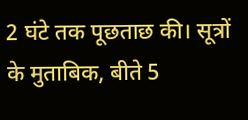2 घंटे तक पूछताछ की। सूत्रों के मुताबिक, बीते 5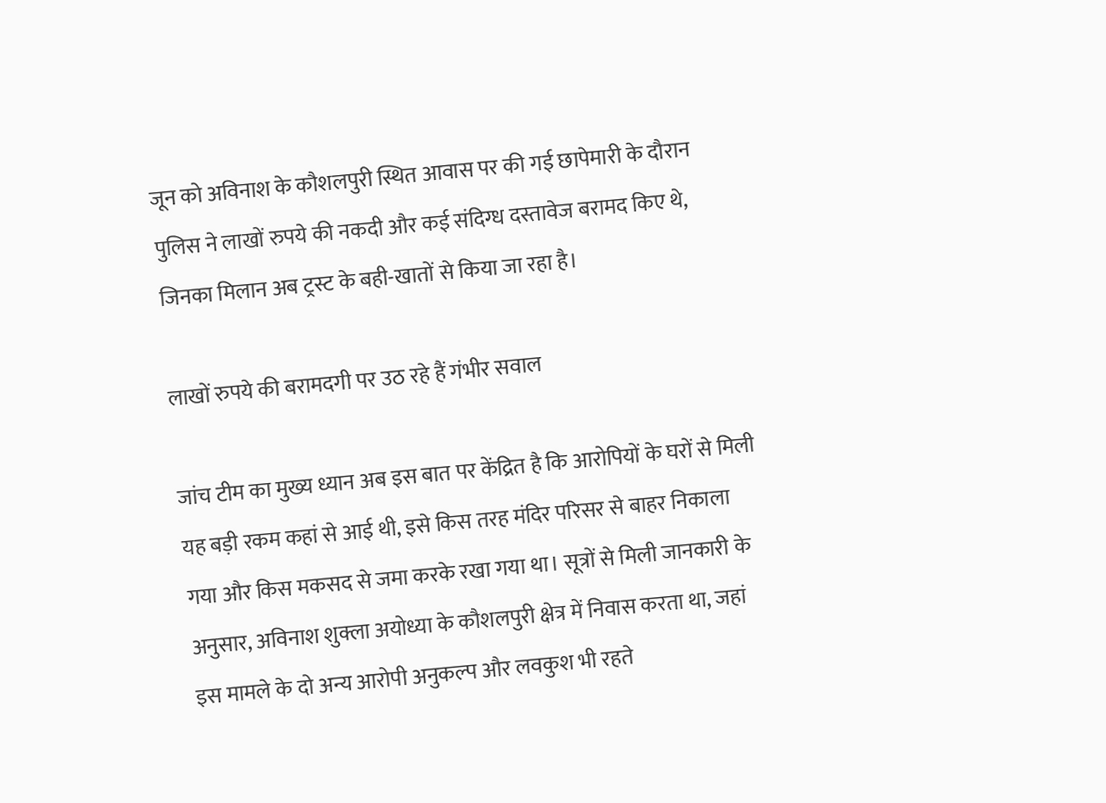जून को अविनाश के कौशलपुरी स्थित आवास पर की गई छापेमारी के दौरान पुलिस ने लाखों रुपये की नकदी और कई संदिग्ध दस्तावेज बरामद किए थे, जिनका मिलान अब ट्रस्ट के बही-खातों से किया जा रहा है।

लाखों रुपये की बरामदगी पर उठ रहे हैं गंभीर सवाल

जांच टीम का मुख्य ध्यान अब इस बात पर केंद्रित है कि आरोपियों के घरों से मिली यह बड़ी रकम कहां से आई थी, इसे किस तरह मंदिर परिसर से बाहर निकाला गया और किस मकसद से जमा करके रखा गया था। सूत्रों से मिली जानकारी के अनुसार, अविनाश शुक्ला अयोध्या के कौशलपुरी क्षेत्र में निवास करता था, जहां इस मामले के दो अन्य आरोपी अनुकल्प और लवकुश भी रहते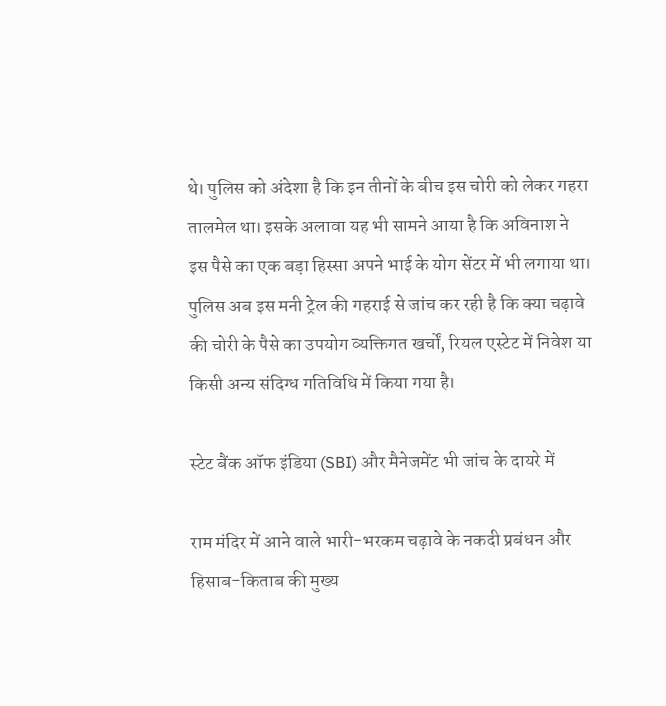थे। पुलिस को अंदेशा है कि इन तीनों के बीच इस चोरी को लेकर गहरा तालमेल था। इसके अलावा यह भी सामने आया है कि अविनाश ने इस पैसे का एक बड़ा हिस्सा अपने भाई के योग सेंटर में भी लगाया था। पुलिस अब इस मनी ट्रेल की गहराई से जांच कर रही है कि क्या चढ़ावे की चोरी के पैसे का उपयोग व्यक्तिगत खर्चों, रियल एस्टेट में निवेश या किसी अन्य संदिग्ध गतिविधि में किया गया है।

स्टेट बैंक ऑफ इंडिया (SBI) और मैनेजमेंट भी जांच के दायरे में

राम मंदिर में आने वाले भारी-भरकम चढ़ावे के नकदी प्रबंधन और हिसाब-किताब की मुख्य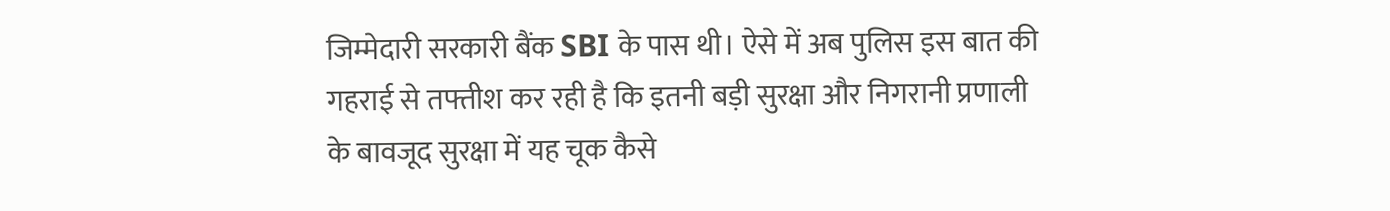जिम्मेदारी सरकारी बैंक SBI के पास थी। ऐसे में अब पुलिस इस बात की गहराई से तफ्तीश कर रही है कि इतनी बड़ी सुरक्षा और निगरानी प्रणाली के बावजूद सुरक्षा में यह चूक कैसे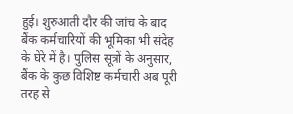हुई। शुरुआती दौर की जांच के बाद बैंक कर्मचारियों की भूमिका भी संदेह के घेरे में है। पुलिस सूत्रों के अनुसार, बैंक के कुछ विशिष्ट कर्मचारी अब पूरी तरह से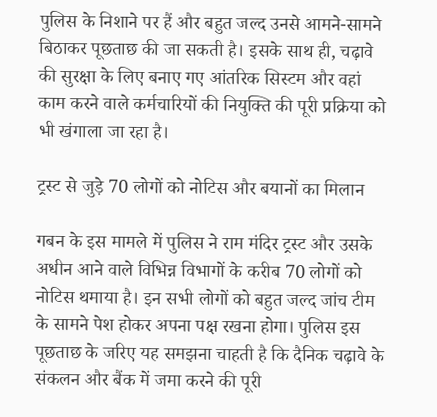पुलिस के निशाने पर हैं और बहुत जल्द उनसे आमने-सामने बिठाकर पूछताछ की जा सकती है। इसके साथ ही, चढ़ावे की सुरक्षा के लिए बनाए गए आंतरिक सिस्टम और वहां काम करने वाले कर्मचारियों की नियुक्ति की पूरी प्रक्रिया को भी खंगाला जा रहा है।

ट्रस्ट से जुड़े 70 लोगों को नोटिस और बयानों का मिलान

गबन के इस मामले में पुलिस ने राम मंदिर ट्रस्ट और उसके अधीन आने वाले विभिन्न विभागों के करीब 70 लोगों को नोटिस थमाया है। इन सभी लोगों को बहुत जल्द जांच टीम के सामने पेश होकर अपना पक्ष रखना होगा। पुलिस इस पूछताछ के जरिए यह समझना चाहती है कि दैनिक चढ़ावे के संकलन और बैंक में जमा करने की पूरी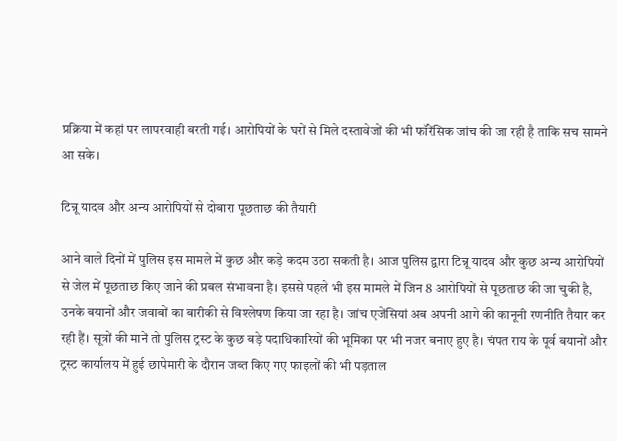प्रक्रिया में कहां पर लापरवाही बरती गई। आरोपियों के घरों से मिले दस्तावेजों की भी फॉरेंसिक जांच की जा रही है ताकि सच सामने आ सके।

टिन्नू यादव और अन्य आरोपियों से दोबारा पूछताछ की तैयारी

आने वाले दिनों में पुलिस इस मामले में कुछ और कड़े कदम उठा सकती है। आज पुलिस द्वारा टिन्नू यादव और कुछ अन्य आरोपियों से जेल में पूछताछ किए जाने की प्रबल संभावना है। इससे पहले भी इस मामले में जिन 8 आरोपियों से पूछताछ की जा चुकी है, उनके बयानों और जवाबों का बारीकी से विश्लेषण किया जा रहा है। जांच एजेंसियां अब अपनी आगे की कानूनी रणनीति तैयार कर रही हैं। सूत्रों की मानें तो पुलिस ट्रस्ट के कुछ बड़े पदाधिकारियों की भूमिका पर भी नजर बनाए हुए है। चंपत राय के पूर्व बयानों और ट्रस्ट कार्यालय में हुई छापेमारी के दौरान जब्त किए गए फाइलों की भी पड़ताल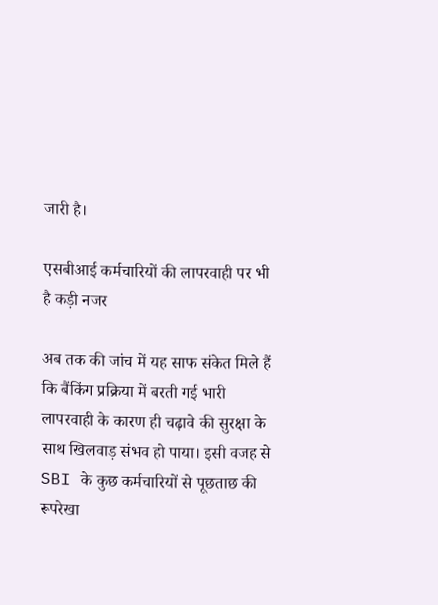जारी है।

एसबीआई कर्मचारियों की लापरवाही पर भी है कड़ी नजर

अब तक की जांच में यह साफ संकेत मिले हैं कि बैंकिंग प्रक्रिया में बरती गई भारी लापरवाही के कारण ही चढ़ावे की सुरक्षा के साथ खिलवाड़ संभव हो पाया। इसी वजह से SBI के कुछ कर्मचारियों से पूछताछ की रूपरेखा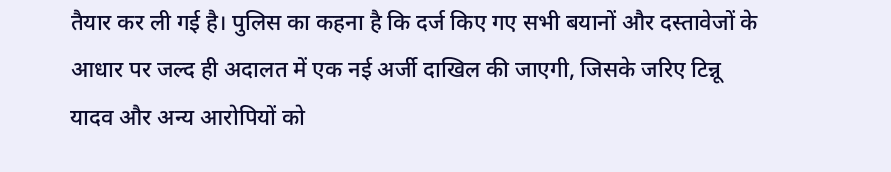तैयार कर ली गई है। पुलिस का कहना है कि दर्ज किए गए सभी बयानों और दस्तावेजों के आधार पर जल्द ही अदालत में एक नई अर्जी दाखिल की जाएगी, जिसके जरिए टिन्नू यादव और अन्य आरोपियों को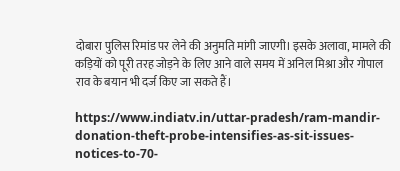दोबारा पुलिस रिमांड पर लेने की अनुमति मांगी जाएगी। इसके अलावा, मामले की कड़ियों को पूरी तरह जोड़ने के लिए आने वाले समय में अनिल मिश्रा और गोपाल राव के बयान भी दर्ज किए जा सकते हैं।

https://www.indiatv.in/uttar-pradesh/ram-mandir-donation-theft-probe-intensifies-as-sit-issues-notices-to-70-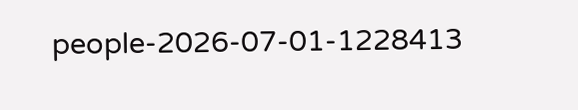people-2026-07-01-1228413